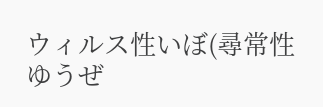ウィルス性いぼ(尋常性ゆうぜ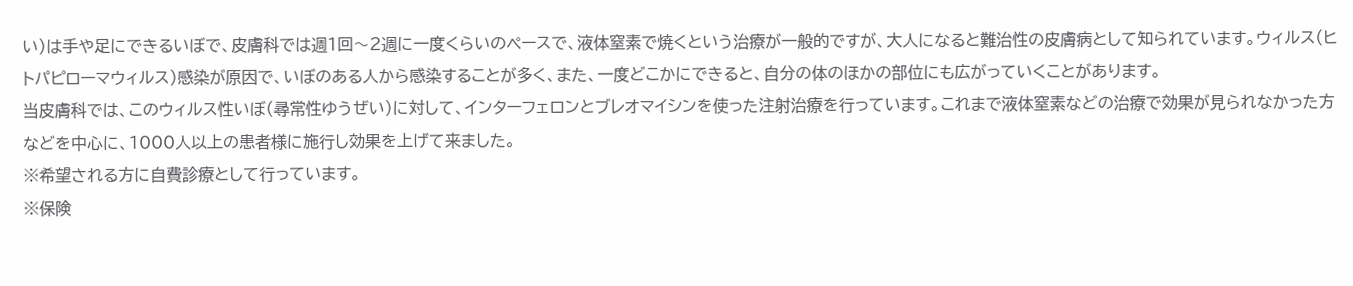い)は手や足にできるいぼで、皮膚科では週1回〜2週に一度くらいのペースで、液体窒素で焼くという治療が一般的ですが、大人になると難治性の皮膚病として知られています。ウィルス(ヒトパピローマウィルス)感染が原因で、いぼのある人から感染することが多く、また、一度どこかにできると、自分の体のほかの部位にも広がっていくことがあります。
当皮膚科では、このウィルス性いぼ(尋常性ゆうぜい)に対して、インターフェロンとブレオマイシンを使った注射治療を行っています。これまで液体窒素などの治療で効果が見られなかった方などを中心に、1000人以上の患者様に施行し効果を上げて来ました。
※希望される方に自費診療として行っています。
※保険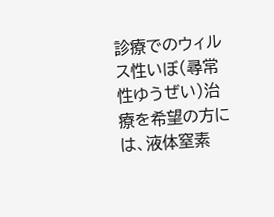診療でのウィルス性いぼ(尋常性ゆうぜい)治療を希望の方には、液体窒素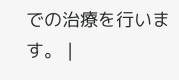での治療を行います。 |